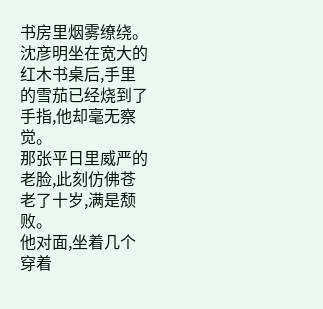书房里烟雾缭绕。
沈彦明坐在宽大的红木书桌后,手里的雪茄已经烧到了手指,他却毫无察觉。
那张平日里威严的老脸,此刻仿佛苍老了十岁,满是颓败。
他对面,坐着几个穿着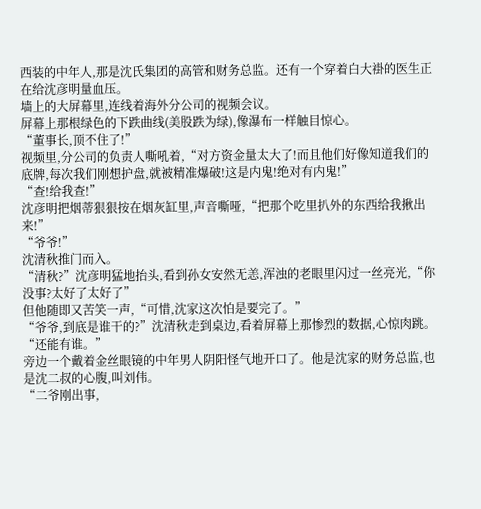西装的中年人,那是沈氏集团的高管和财务总监。还有一个穿着白大褂的医生正在给沈彦明量血压。
墙上的大屏幕里,连线着海外分公司的视频会议。
屏幕上那根绿色的下跌曲线(美股跌为绿),像瀑布一样触目惊心。
“董事长,顶不住了!”
视频里,分公司的负责人嘶吼着,“对方资金量太大了!而且他们好像知道我们的底牌,每次我们刚想护盘,就被精准爆破!这是内鬼!绝对有内鬼!”
“查!给我查!”
沈彦明把烟蒂狠狠按在烟灰缸里,声音嘶哑,“把那个吃里扒外的东西给我揪出来!”
“爷爷!”
沈清秋推门而入。
“清秋?”沈彦明猛地抬头,看到孙女安然无恙,浑浊的老眼里闪过一丝亮光,“你没事?太好了太好了”
但他随即又苦笑一声,“可惜,沈家这次怕是要完了。”
“爷爷,到底是谁干的?”沈清秋走到桌边,看着屏幕上那惨烈的数据,心惊肉跳。
“还能有谁。”
旁边一个戴着金丝眼镜的中年男人阴阳怪气地开口了。他是沈家的财务总监,也是沈二叔的心腹,叫刘伟。
“二爷刚出事,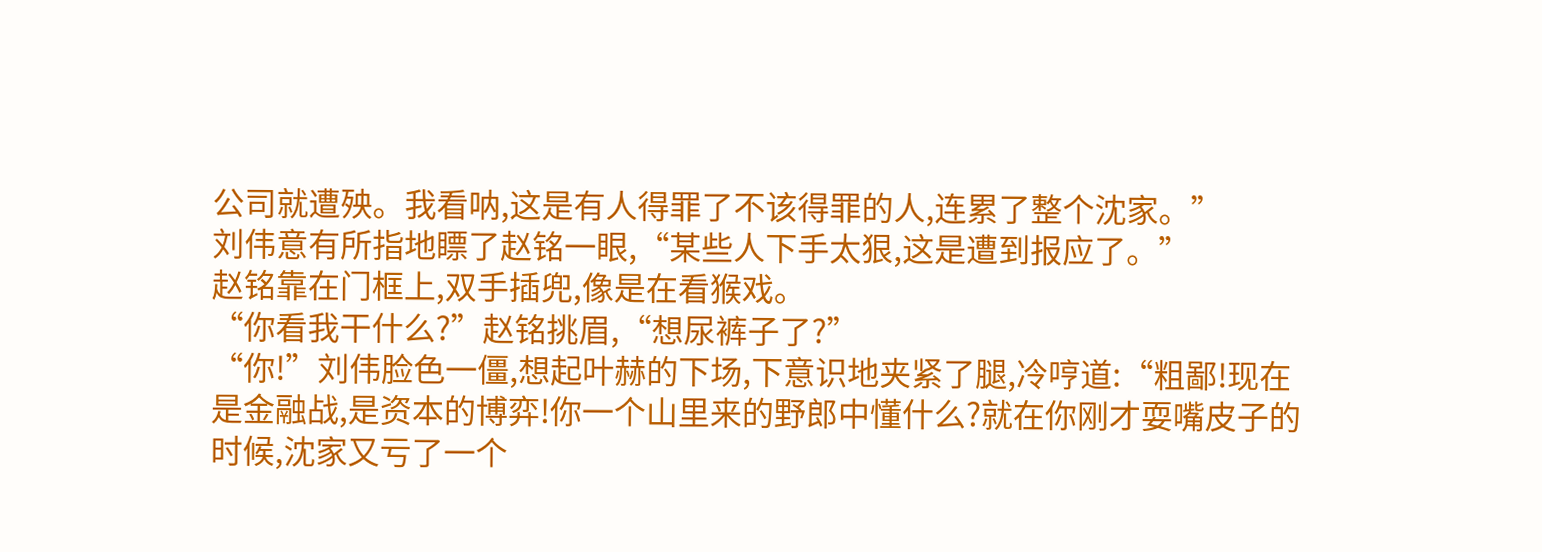公司就遭殃。我看呐,这是有人得罪了不该得罪的人,连累了整个沈家。”
刘伟意有所指地瞟了赵铭一眼,“某些人下手太狠,这是遭到报应了。”
赵铭靠在门框上,双手插兜,像是在看猴戏。
“你看我干什么?”赵铭挑眉,“想尿裤子了?”
“你!”刘伟脸色一僵,想起叶赫的下场,下意识地夹紧了腿,冷哼道:“粗鄙!现在是金融战,是资本的博弈!你一个山里来的野郎中懂什么?就在你刚才耍嘴皮子的时候,沈家又亏了一个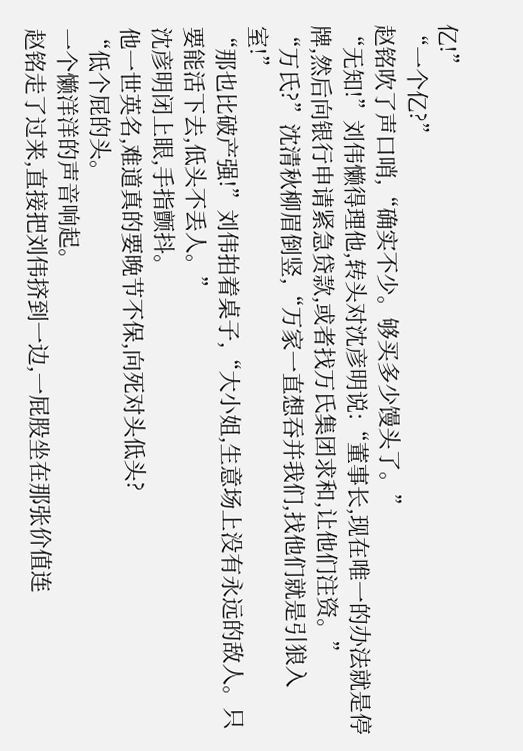亿!”
“一个亿?”
赵铭吹了声口哨,“确实不少。够买多少馒头了。”
“无知!”刘伟懒得理他,转头对沈彦明说:“董事长,现在唯一的办法就是停牌,然后向银行申请紧急贷款,或者找万氏集团求和,让他们注资。”
“万氏?”沈清秋柳眉倒竖,“万家一直想吞并我们,找他们就是引狼入室!”
“那也比破产强!”刘伟拍着桌子,“大小姐,生意场上没有永远的敌人。只要能活下去,低头不丢人。”
沈彦明闭上眼,手指颤抖。
他一世英名,难道真的要晚节不保,向死对头低头?
“低个屁的头。
一个懒洋洋的声音响起。
赵铭走了过来,直接把刘伟挤到一边,一屁股坐在那张价值连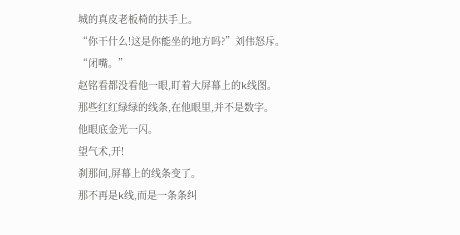城的真皮老板椅的扶手上。
“你干什么!这是你能坐的地方吗?”刘伟怒斥。
“闭嘴。”
赵铭看都没看他一眼,盯着大屏幕上的k线图。
那些红红绿绿的线条,在他眼里,并不是数字。
他眼底金光一闪。
望气术,开!
刹那间,屏幕上的线条变了。
那不再是k线,而是一条条纠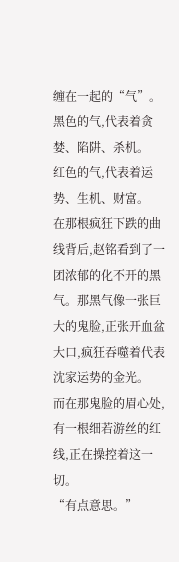缠在一起的“气”。
黑色的气,代表着贪婪、陷阱、杀机。
红色的气,代表着运势、生机、财富。
在那根疯狂下跌的曲线背后,赵铭看到了一团浓郁的化不开的黑气。那黑气像一张巨大的鬼脸,正张开血盆大口,疯狂吞噬着代表沈家运势的金光。
而在那鬼脸的眉心处,有一根细若游丝的红线,正在操控着这一切。
“有点意思。”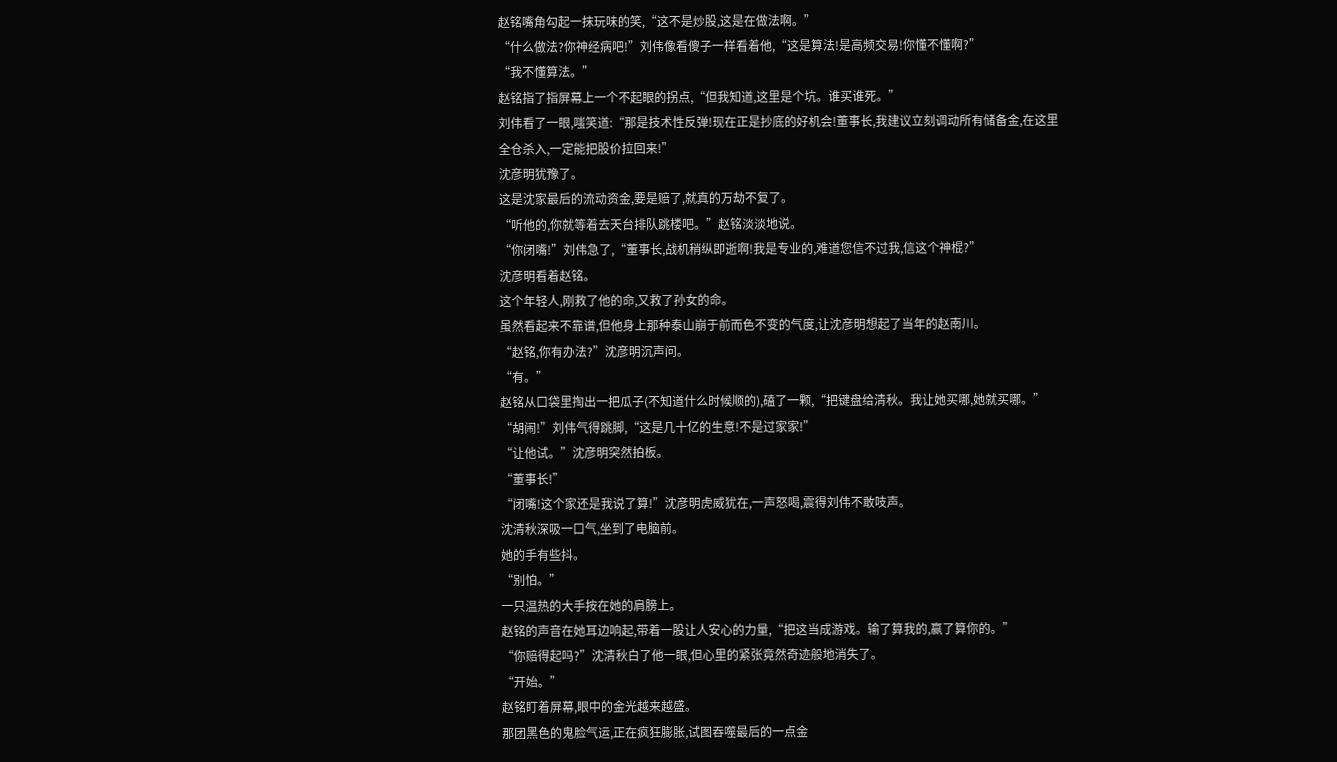赵铭嘴角勾起一抹玩味的笑,“这不是炒股,这是在做法啊。”
“什么做法?你神经病吧!”刘伟像看傻子一样看着他,“这是算法!是高频交易!你懂不懂啊?”
“我不懂算法。”
赵铭指了指屏幕上一个不起眼的拐点,“但我知道,这里是个坑。谁买谁死。”
刘伟看了一眼,嗤笑道:“那是技术性反弹!现在正是抄底的好机会!董事长,我建议立刻调动所有储备金,在这里全仓杀入,一定能把股价拉回来!”
沈彦明犹豫了。
这是沈家最后的流动资金,要是赔了,就真的万劫不复了。
“听他的,你就等着去天台排队跳楼吧。”赵铭淡淡地说。
“你闭嘴!”刘伟急了,“董事长,战机稍纵即逝啊!我是专业的,难道您信不过我,信这个神棍?”
沈彦明看着赵铭。
这个年轻人,刚救了他的命,又救了孙女的命。
虽然看起来不靠谱,但他身上那种泰山崩于前而色不变的气度,让沈彦明想起了当年的赵南川。
“赵铭,你有办法?”沈彦明沉声问。
“有。”
赵铭从口袋里掏出一把瓜子(不知道什么时候顺的),磕了一颗,“把键盘给清秋。我让她买哪,她就买哪。”
“胡闹!”刘伟气得跳脚,“这是几十亿的生意!不是过家家!”
“让他试。”沈彦明突然拍板。
“董事长!”
“闭嘴!这个家还是我说了算!”沈彦明虎威犹在,一声怒喝,震得刘伟不敢吱声。
沈清秋深吸一口气,坐到了电脑前。
她的手有些抖。
“别怕。”
一只温热的大手按在她的肩膀上。
赵铭的声音在她耳边响起,带着一股让人安心的力量,“把这当成游戏。输了算我的,赢了算你的。”
“你赔得起吗?”沈清秋白了他一眼,但心里的紧张竟然奇迹般地消失了。
“开始。”
赵铭盯着屏幕,眼中的金光越来越盛。
那团黑色的鬼脸气运,正在疯狂膨胀,试图吞噬最后的一点金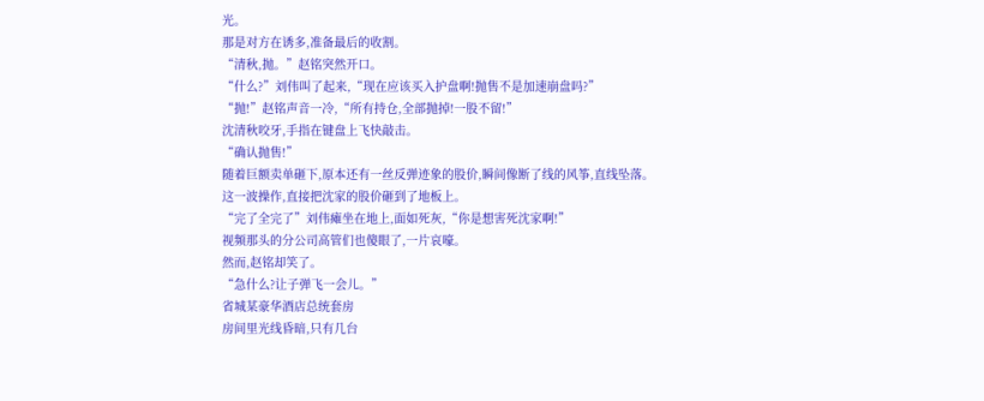光。
那是对方在诱多,准备最后的收割。
“清秋,抛。”赵铭突然开口。
“什么?”刘伟叫了起来,“现在应该买入护盘啊!抛售不是加速崩盘吗?”
“抛!”赵铭声音一冷,“所有持仓,全部抛掉!一股不留!”
沈清秋咬牙,手指在键盘上飞快敲击。
“确认抛售!”
随着巨额卖单砸下,原本还有一丝反弹迹象的股价,瞬间像断了线的风筝,直线坠落。
这一波操作,直接把沈家的股价砸到了地板上。
“完了全完了”刘伟瘫坐在地上,面如死灰,“你是想害死沈家啊!”
视频那头的分公司高管们也傻眼了,一片哀嚎。
然而,赵铭却笑了。
“急什么?让子弹飞一会儿。”
省城某豪华酒店总统套房
房间里光线昏暗,只有几台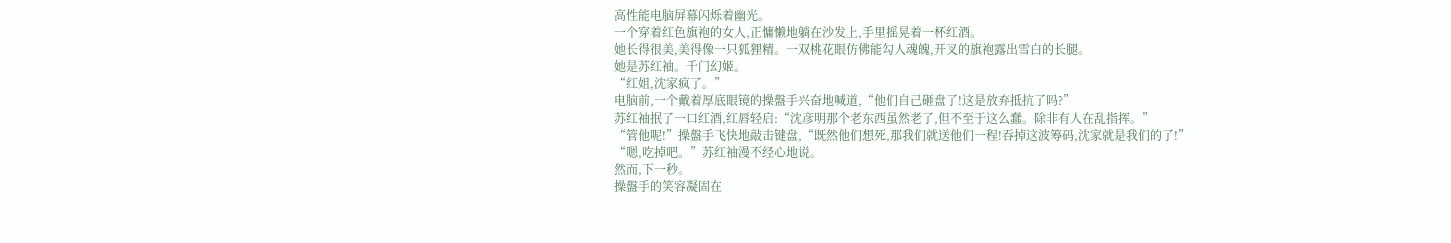高性能电脑屏幕闪烁着幽光。
一个穿着红色旗袍的女人,正慵懒地躺在沙发上,手里摇晃着一杯红酒。
她长得很美,美得像一只狐狸精。一双桃花眼仿佛能勾人魂魄,开叉的旗袍露出雪白的长腿。
她是苏红袖。千门幻姬。
“红姐,沈家疯了。”
电脑前,一个戴着厚底眼镜的操盤手兴奋地喊道,“他们自己砸盘了!这是放弃抵抗了吗?”
苏红袖抿了一口红酒,红唇轻启:“沈彦明那个老东西虽然老了,但不至于这么蠢。除非有人在乱指挥。”
“管他呢!”操盤手飞快地敲击键盘,“既然他们想死,那我们就送他们一程!吞掉这波筹码,沈家就是我们的了!”
“嗯,吃掉吧。”苏红袖漫不经心地说。
然而,下一秒。
操盤手的笑容凝固在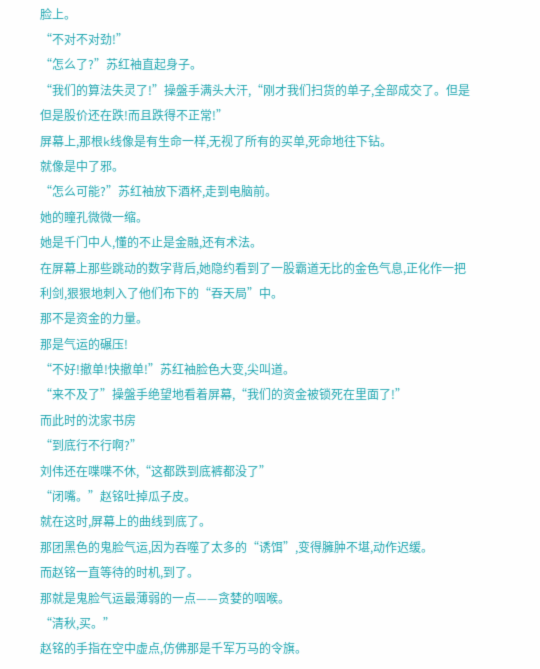脸上。
“不对不对劲!”
“怎么了?”苏红袖直起身子。
“我们的算法失灵了!”操盤手满头大汗,“刚才我们扫货的单子,全部成交了。但是但是股价还在跌!而且跌得不正常!”
屏幕上,那根k线像是有生命一样,无视了所有的买单,死命地往下钻。
就像是中了邪。
“怎么可能?”苏红袖放下酒杯,走到电脑前。
她的瞳孔微微一缩。
她是千门中人,懂的不止是金融,还有术法。
在屏幕上那些跳动的数字背后,她隐约看到了一股霸道无比的金色气息,正化作一把利剑,狠狠地刺入了他们布下的“吞天局”中。
那不是资金的力量。
那是气运的碾压!
“不好!撤单!快撤单!”苏红袖脸色大变,尖叫道。
“来不及了”操盤手绝望地看着屏幕,“我们的资金被锁死在里面了!”
而此时的沈家书房
“到底行不行啊?”
刘伟还在喋喋不休,“这都跌到底裤都没了”
“闭嘴。”赵铭吐掉瓜子皮。
就在这时,屏幕上的曲线到底了。
那团黑色的鬼脸气运,因为吞噬了太多的“诱饵”,变得臃肿不堪,动作迟缓。
而赵铭一直等待的时机,到了。
那就是鬼脸气运最薄弱的一点——贪婪的咽喉。
“清秋,买。”
赵铭的手指在空中虚点,仿佛那是千军万马的令旗。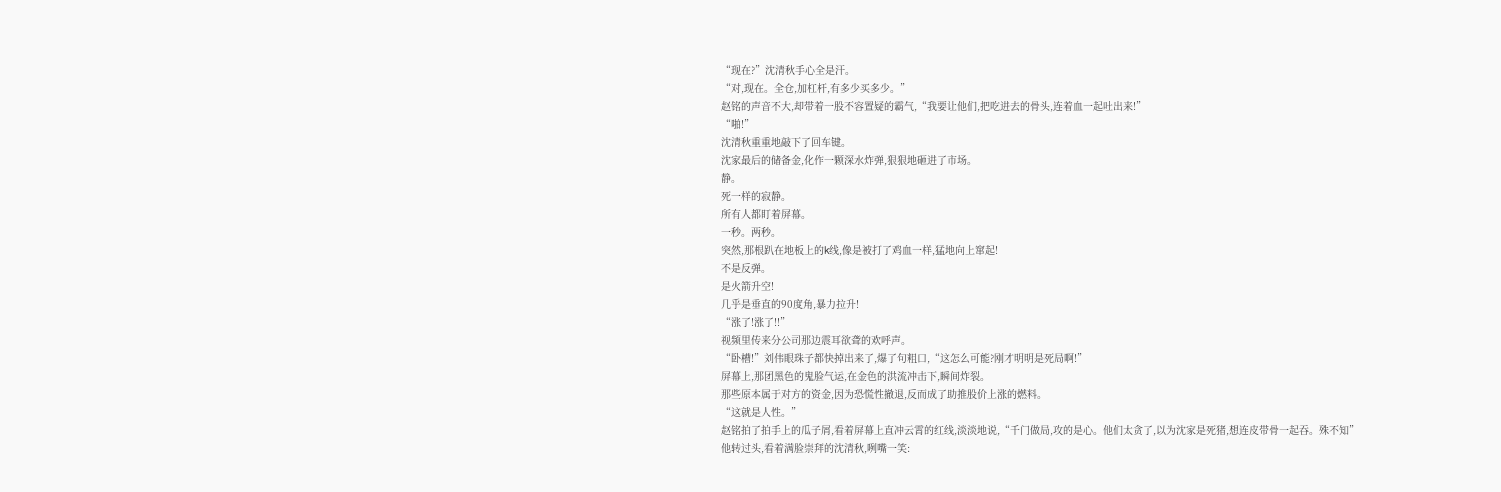“现在?”沈清秋手心全是汗。
“对,现在。全仓,加杠杆,有多少买多少。”
赵铭的声音不大,却带着一股不容置疑的霸气,“我要让他们,把吃进去的骨头,连着血一起吐出来!”
“啪!”
沈清秋重重地敲下了回车键。
沈家最后的储备金,化作一颗深水炸弹,狠狠地砸进了市场。
静。
死一样的寂静。
所有人都盯着屏幕。
一秒。两秒。
突然,那根趴在地板上的k线,像是被打了鸡血一样,猛地向上窜起!
不是反弹。
是火箭升空!
几乎是垂直的90度角,暴力拉升!
“涨了!涨了!!”
视频里传来分公司那边震耳欲聋的欢呼声。
“卧槽!”刘伟眼珠子都快掉出来了,爆了句粗口,“这怎么可能?刚才明明是死局啊!”
屏幕上,那团黑色的鬼脸气运,在金色的洪流冲击下,瞬间炸裂。
那些原本属于对方的资金,因为恐慌性撤退,反而成了助推股价上涨的燃料。
“这就是人性。”
赵铭拍了拍手上的瓜子屑,看着屏幕上直冲云霄的红线,淡淡地说,“千门做局,攻的是心。他们太贪了,以为沈家是死猪,想连皮带骨一起吞。殊不知”
他转过头,看着满脸崇拜的沈清秋,咧嘴一笑: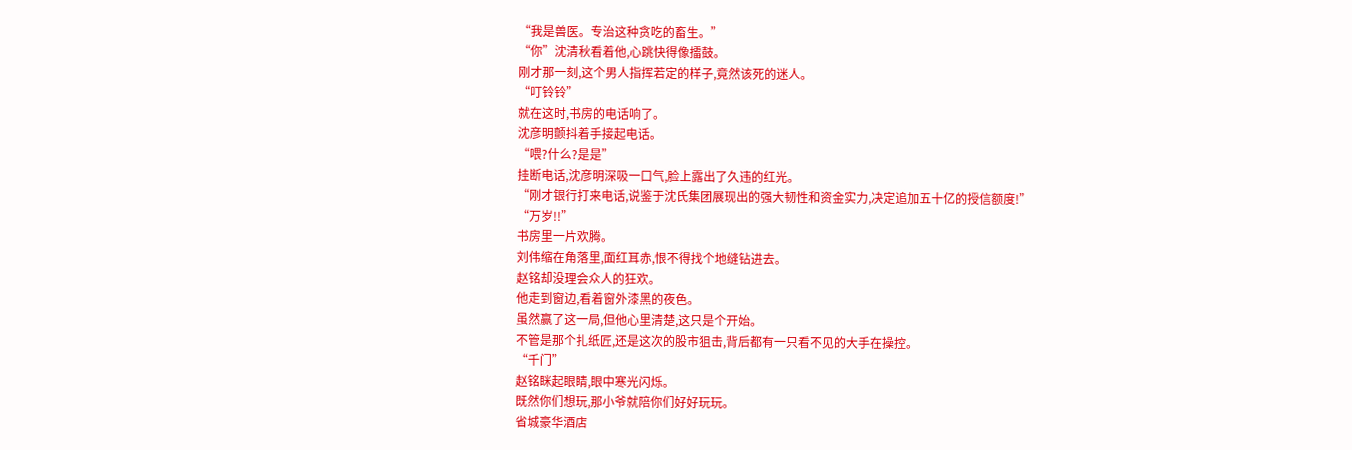“我是兽医。专治这种贪吃的畜生。”
“你”沈清秋看着他,心跳快得像擂鼓。
刚才那一刻,这个男人指挥若定的样子,竟然该死的迷人。
“叮铃铃”
就在这时,书房的电话响了。
沈彦明颤抖着手接起电话。
“喂?什么?是是”
挂断电话,沈彦明深吸一口气,脸上露出了久违的红光。
“刚才银行打来电话,说鉴于沈氏集团展现出的强大韧性和资金实力,决定追加五十亿的授信额度!”
“万岁!!”
书房里一片欢腾。
刘伟缩在角落里,面红耳赤,恨不得找个地缝钻进去。
赵铭却没理会众人的狂欢。
他走到窗边,看着窗外漆黑的夜色。
虽然赢了这一局,但他心里清楚,这只是个开始。
不管是那个扎纸匠,还是这次的股市狙击,背后都有一只看不见的大手在操控。
“千门”
赵铭眯起眼睛,眼中寒光闪烁。
既然你们想玩,那小爷就陪你们好好玩玩。
省城豪华酒店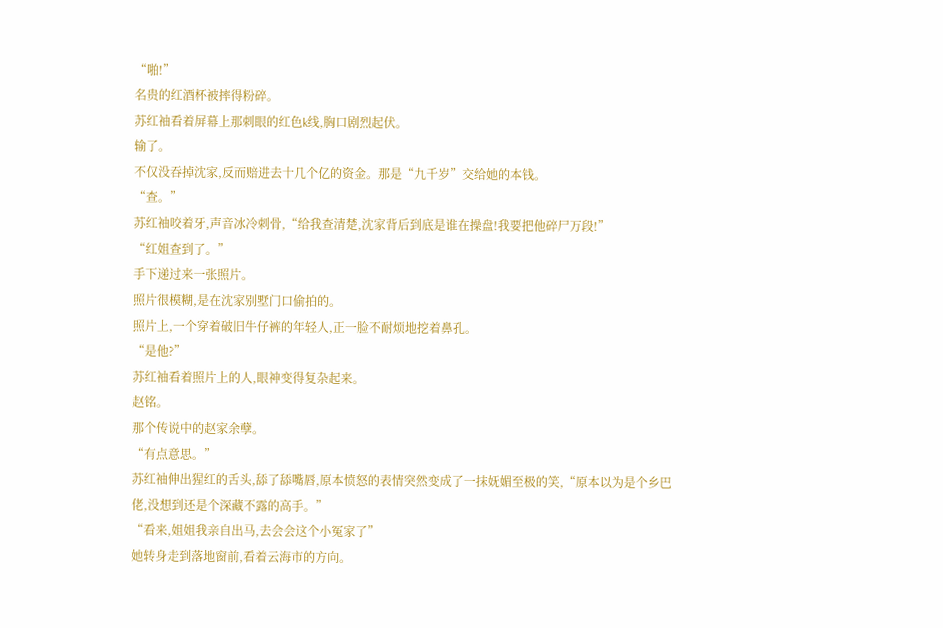“啪!”
名贵的红酒杯被摔得粉碎。
苏红袖看着屏幕上那刺眼的红色k线,胸口剧烈起伏。
输了。
不仅没吞掉沈家,反而赔进去十几个亿的资金。那是“九千岁”交给她的本钱。
“查。”
苏红袖咬着牙,声音冰冷刺骨,“给我查清楚,沈家背后到底是谁在操盘!我要把他碎尸万段!”
“红姐查到了。”
手下递过来一张照片。
照片很模糊,是在沈家别墅门口偷拍的。
照片上,一个穿着破旧牛仔裤的年轻人,正一脸不耐烦地挖着鼻孔。
“是他?”
苏红袖看着照片上的人,眼神变得复杂起来。
赵铭。
那个传说中的赵家余孽。
“有点意思。”
苏红袖伸出猩红的舌头,舔了舔嘴唇,原本愤怒的表情突然变成了一抹妩媚至极的笑,“原本以为是个乡巴佬,没想到还是个深藏不露的高手。”
“看来,姐姐我亲自出马,去会会这个小冤家了”
她转身走到落地窗前,看着云海市的方向。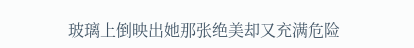玻璃上倒映出她那张绝美却又充满危险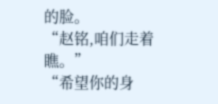的脸。
“赵铭,咱们走着瞧。”
“希望你的身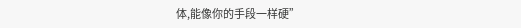体,能像你的手段一样硬”